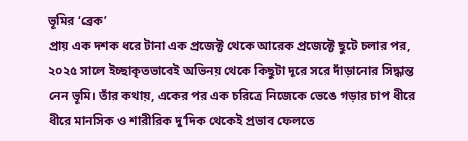ভূমির ‘ব্রেক’
প্রায় এক দশক ধরে টানা এক প্রজেক্ট থেকে আরেক প্রজেক্টে ছুটে চলার পর, ২০২৫ সালে ইচ্ছাকৃতভাবেই অভিনয় থেকে কিছুটা দূরে সরে দাঁড়ানোর সিদ্ধান্ত নেন ভূমি। তাঁর কথায়, একের পর এক চরিত্রে নিজেকে ভেঙে গড়ার চাপ ধীরে ধীরে মানসিক ও শারীরিক দু’দিক থেকেই প্রভাব ফেলতে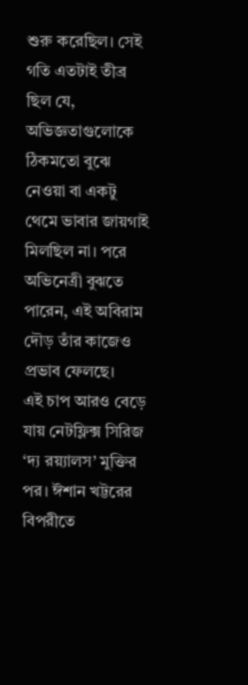শুরু করেছিল। সেই গতি এতটাই তীব্র ছিল যে, অভিজ্ঞতাগুলোকে ঠিকমতো বুঝে নেওয়া বা একটু থেমে ভাবার জায়গাই মিলছিল না। পরে অভিনেত্রী বুঝতে পারেন, এই অবিরাম দৌড় তাঁর কাজেও প্রভাব ফেলছে।
এই চাপ আরও বেড়ে যায় নেটফ্লিক্স সিরিজ ‘দ্য রয়্যালস’ মুক্তির পর। ঈশান খট্টরের বিপরীতে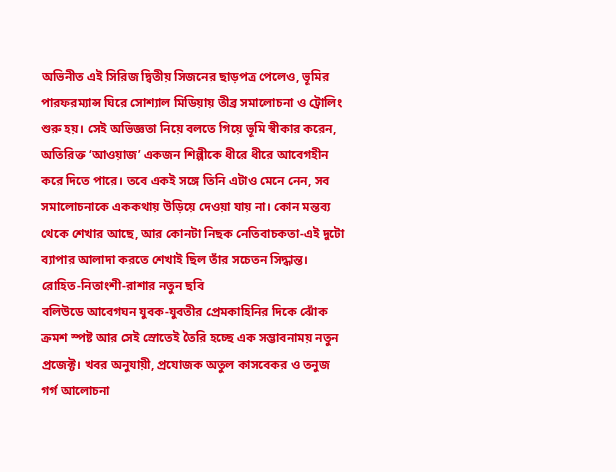অভিনীত এই সিরিজ দ্বিতীয় সিজনের ছাড়পত্র পেলেও, ভূমির পারফরম্যান্স ঘিরে সোশ্যাল মিডিয়ায় তীব্র সমালোচনা ও ট্রোলিং শুরু হয়। সেই অভিজ্ঞতা নিয়ে বলতে গিয়ে ভূমি স্বীকার করেন, অতিরিক্ত ‘আওয়াজ’ একজন শিল্পীকে ধীরে ধীরে আবেগহীন করে দিতে পারে। তবে একই সঙ্গে তিনি এটাও মেনে নেন, সব সমালোচনাকে এককথায় উড়িয়ে দেওয়া যায় না। কোন মন্তব্য থেকে শেখার আছে, আর কোনটা নিছক নেতিবাচকতা-এই দুটো ব্যাপার আলাদা করতে শেখাই ছিল তাঁর সচেতন সিদ্ধান্ত।
রোহিত-নিতাংশী-রাশার নতুন ছবি
বলিউডে আবেগঘন যুবক-যুবতীর প্রেমকাহিনির দিকে ঝোঁক ক্রমশ স্পষ্ট আর সেই স্রোতেই তৈরি হচ্ছে এক সম্ভাবনাময় নতুন প্রজেক্ট। খবর অনুযায়ী, প্রযোজক অতুল কাসবেকর ও তনুজ গর্গ আলোচনা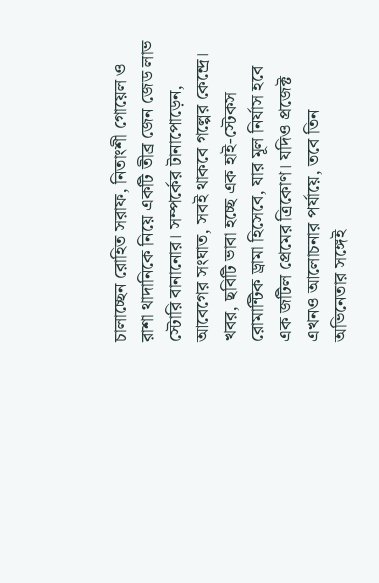চালাচ্ছেন রোহিত সরাফ, নিতাংশী গোয়েল ও রাশা থাদানিকে নিয়ে একটি তীব্র জেন জেড লাভ স্টোরি বানানোর। সম্পর্কের টানাপোড়েন, আবেগের সংঘাত, সবই থাকবে গল্পের কেন্দ্রে।
খবর, ছবিটি ভাবা হচ্ছে এক হাই-স্টেকস রোমান্টিক ড্রামা হিসেবে, যার মূল নির্যাস হবে এক জটিল প্রেমের ত্রিকোণ। যদিও প্রজেক্ট এখনও আলোচনার পর্যায়ে, তবে তিন অভিনেতার সঙ্গেই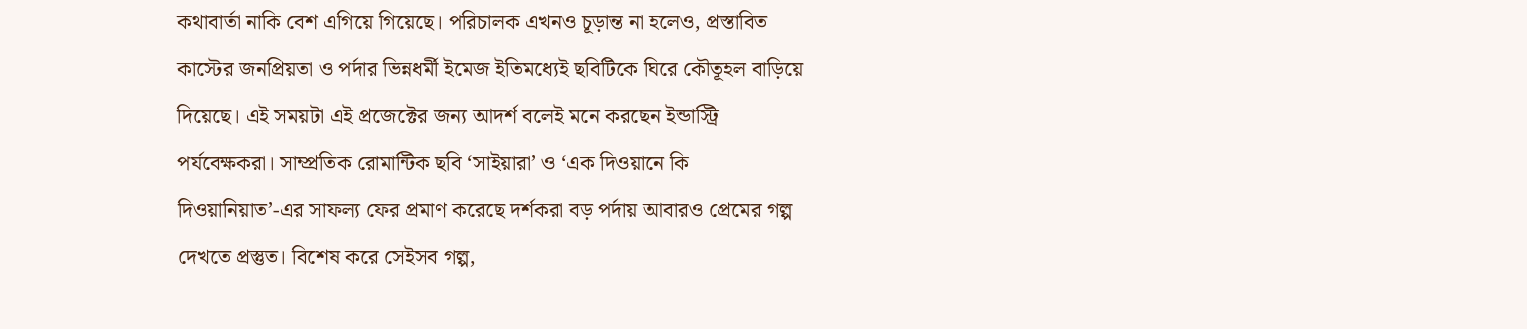কথাবার্তা নাকি বেশ এগিয়ে গিয়েছে। পরিচালক এখনও চূড়ান্ত না হলেও, প্রস্তাবিত কাস্টের জনপ্রিয়তা ও পর্দার ভিন্নধর্মী ইমেজ ইতিমধ্যেই ছবিটিকে ঘিরে কৌতূহল বাড়িয়ে দিয়েছে। এই সময়টা এই প্রজেক্টের জন্য আদর্শ বলেই মনে করছেন ইন্ডাস্ট্রি পর্যবেক্ষকরা। সাম্প্রতিক রোমান্টিক ছবি ‘সাইয়ারা’ ও ‘এক দিওয়ানে কি দিওয়ানিয়াত’-এর সাফল্য ফের প্রমাণ করেছে দর্শকরা বড় পর্দায় আবারও প্রেমের গল্প দেখতে প্রস্তুত। বিশেষ করে সেইসব গল্প,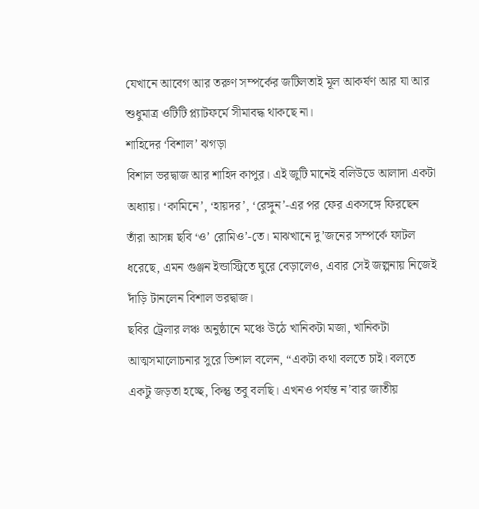যেখানে আবেগ আর তরুণ সম্পর্কের জটিলতাই মূল আকর্ষণ আর যা আর শুধুমাত্র ওটিটি প্ল্যাটফর্মে সীমাবদ্ধ থাকছে না।
শাহিদের ‘বিশাল’ ঝগড়া
বিশাল ভরদ্বাজ আর শাহিদ কাপুর। এই জুটি মানেই বলিউডে আলাদা একটা অধ্যায়। ‘কামিনে’, ‘হায়দর’, ‘রেঙ্গুন’-এর পর ফের একসঙ্গে ফিরছেন তাঁরা আসন্ন ছবি ‘ও’ রোমিও’-তে। মাঝখানে দু’জনের সম্পর্কে ফাটল ধরেছে, এমন গুঞ্জন ইন্ডাস্ট্রিতে ঘুরে বেড়ালেও, এবার সেই জল্পনায় নিজেই দাঁড়ি টানলেন বিশাল ভরদ্বাজ।
ছবির ট্রেলার লঞ্চ অনুষ্ঠানে মঞ্চে উঠে খানিকটা মজা, খানিকটা আত্মসমালোচনার সুরে ভিশাল বলেন, “একটা কথা বলতে চাই। বলতে একটু জড়তা হচ্ছে, কিন্তু তবু বলছি। এখনও পর্যন্ত ন’বার জাতীয়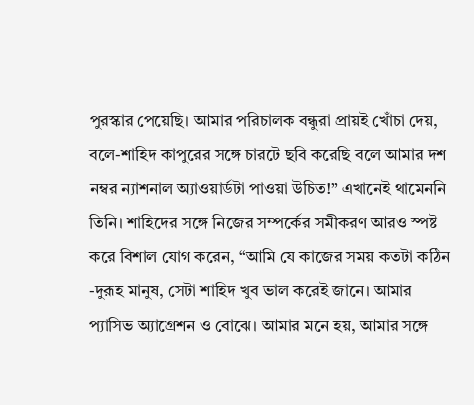পুরস্কার পেয়েছি। আমার পরিচালক বন্ধুরা প্রায়ই খোঁচা দেয়, বলে-শাহিদ কাপুরের সঙ্গে চারটে ছবি করেছি বলে আমার দশ নম্বর ন্যাশনাল অ্যাওয়ার্ডটা পাওয়া উচিত!” এখানেই থামেননি তিনি। শাহিদের সঙ্গে নিজের সম্পর্কের সমীকরণ আরও স্পষ্ট করে বিশাল যোগ করেন, “আমি যে কাজের সময় কতটা কঠিন -দুরূহ মানুষ, সেটা শাহিদ খুব ভাল করেই জানে। আমার প্যাসিভ অ্যাগ্রেশন ও বোঝে। আমার মনে হয়, আমার সঙ্গে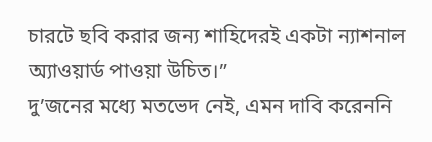চারটে ছবি করার জন্য শাহিদেরই একটা ন্যাশনাল অ্যাওয়ার্ড পাওয়া উচিত।”
দু’জনের মধ্যে মতভেদ নেই, এমন দাবি করেননি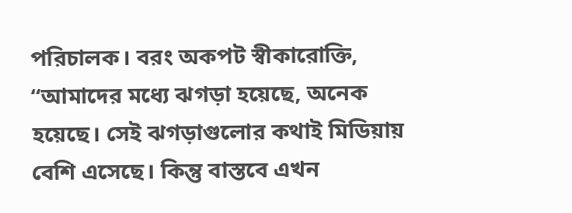পরিচালক। বরং অকপট স্বীকারোক্তি, “আমাদের মধ্যে ঝগড়া হয়েছে, অনেক হয়েছে। সেই ঝগড়াগুলোর কথাই মিডিয়ায় বেশি এসেছে। কিন্তু বাস্তবে এখন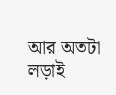আর অতটা লড়াই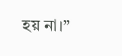হয় না।”